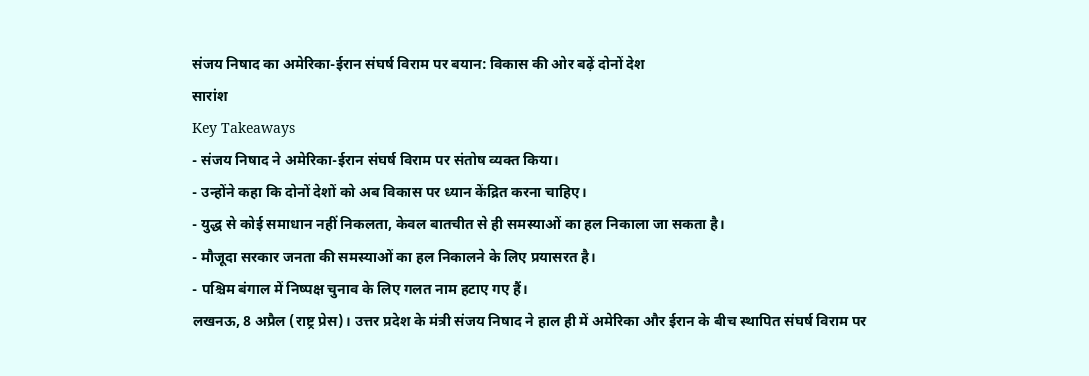संजय निषाद का अमेरिका-ईरान संघर्ष विराम पर बयान: विकास की ओर बढ़ें दोनों देश
सारांश
Key Takeaways
- संजय निषाद ने अमेरिका-ईरान संघर्ष विराम पर संतोष व्यक्त किया।
- उन्होंने कहा कि दोनों देशों को अब विकास पर ध्यान केंद्रित करना चाहिए।
- युद्ध से कोई समाधान नहीं निकलता, केवल बातचीत से ही समस्याओं का हल निकाला जा सकता है।
- मौजूदा सरकार जनता की समस्याओं का हल निकालने के लिए प्रयासरत है।
- पश्चिम बंगाल में निष्पक्ष चुनाव के लिए गलत नाम हटाए गए हैं।
लखनऊ, 8 अप्रैल (राष्ट्र प्रेस)। उत्तर प्रदेश के मंत्री संजय निषाद ने हाल ही में अमेरिका और ईरान के बीच स्थापित संघर्ष विराम पर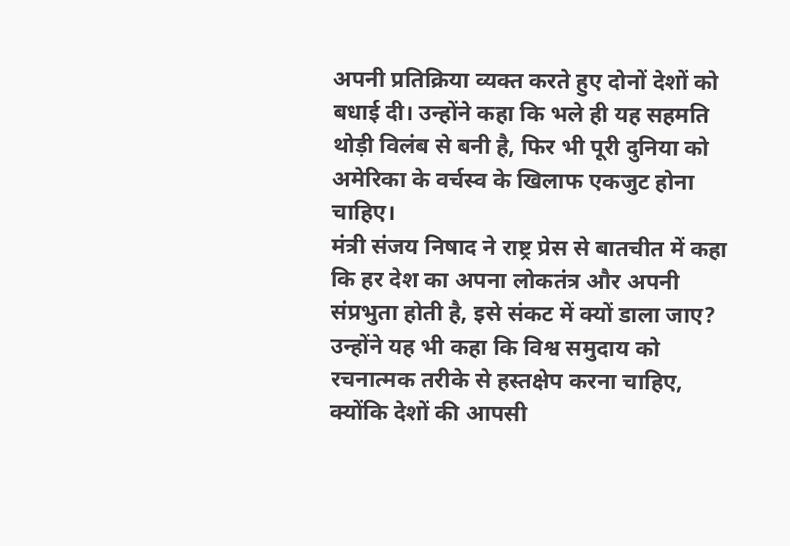अपनी प्रतिक्रिया व्यक्त करते हुए दोनों देशों को बधाई दी। उन्होंने कहा कि भले ही यह सहमति थोड़ी विलंब से बनी है, फिर भी पूरी दुनिया को अमेरिका के वर्चस्व के खिलाफ एकजुट होना चाहिए।
मंत्री संजय निषाद ने राष्ट्र प्रेस से बातचीत में कहा कि हर देश का अपना लोकतंत्र और अपनी संप्रभुता होती है, इसे संकट में क्यों डाला जाए?
उन्होंने यह भी कहा कि विश्व समुदाय को रचनात्मक तरीके से हस्तक्षेप करना चाहिए, क्योंकि देशों की आपसी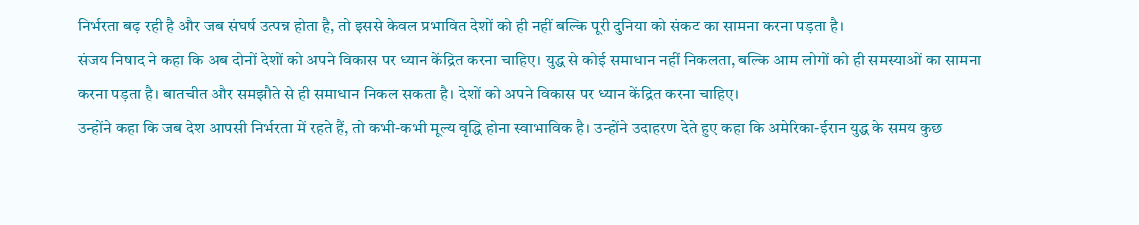निर्भरता बढ़ रही है और जब संघर्ष उत्पन्न होता है, तो इससे केवल प्रभावित देशों को ही नहीं बल्कि पूरी दुनिया को संकट का सामना करना पड़ता है।
संजय निषाद ने कहा कि अब दोनों देशों को अपने विकास पर ध्यान केंद्रित करना चाहिए। युद्ध से कोई समाधान नहीं निकलता, बल्कि आम लोगों को ही समस्याओं का सामना करना पड़ता है। बातचीत और समझौते से ही समाधान निकल सकता है। देशों को अपने विकास पर ध्यान केंद्रित करना चाहिए।
उन्होंने कहा कि जब देश आपसी निर्भरता में रहते हैं, तो कभी-कभी मूल्य वृद्धि होना स्वाभाविक है। उन्होंने उदाहरण देते हुए कहा कि अमेरिका-ईरान युद्ध के समय कुछ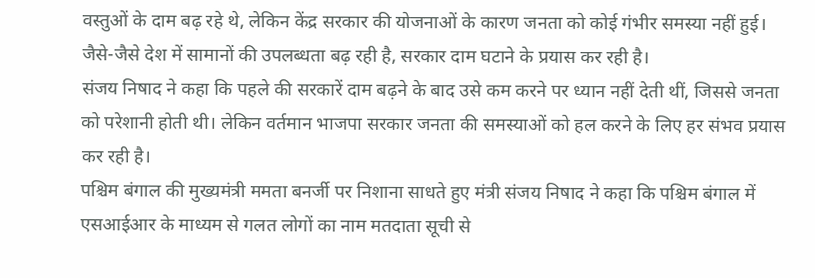वस्तुओं के दाम बढ़ रहे थे, लेकिन केंद्र सरकार की योजनाओं के कारण जनता को कोई गंभीर समस्या नहीं हुई। जैसे-जैसे देश में सामानों की उपलब्धता बढ़ रही है, सरकार दाम घटाने के प्रयास कर रही है।
संजय निषाद ने कहा कि पहले की सरकारें दाम बढ़ने के बाद उसे कम करने पर ध्यान नहीं देती थीं, जिससे जनता को परेशानी होती थी। लेकिन वर्तमान भाजपा सरकार जनता की समस्याओं को हल करने के लिए हर संभव प्रयास कर रही है।
पश्चिम बंगाल की मुख्यमंत्री ममता बनर्जी पर निशाना साधते हुए मंत्री संजय निषाद ने कहा कि पश्चिम बंगाल में एसआईआर के माध्यम से गलत लोगों का नाम मतदाता सूची से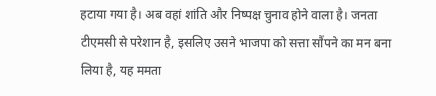हटाया गया है। अब वहां शांति और निष्पक्ष चुनाव होने वाला है। जनता टीएमसी से परेशान है, इसलिए उसने भाजपा को सत्ता सौंपने का मन बना लिया है, यह ममता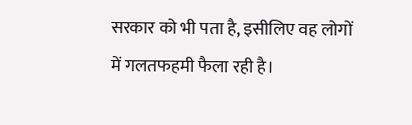सरकार को भी पता है, इसीलिए वह लोगों में गलतफहमी फैला रही है।